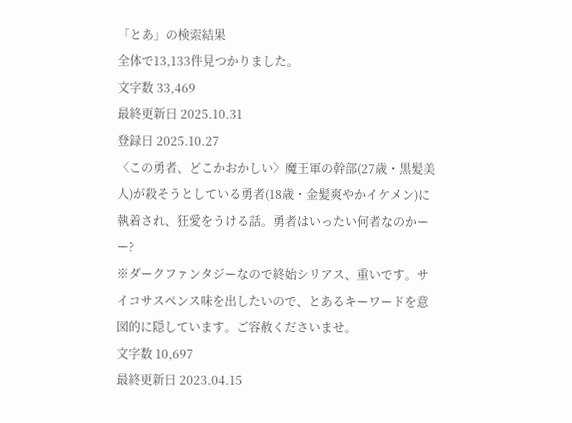「とあ」の検索結果
全体で13,133件見つかりました。
文字数 33,469
最終更新日 2025.10.31
登録日 2025.10.27
〈この勇者、どこかおかしい〉魔王軍の幹部(27歳・黒髪美人)が殺そうとしている勇者(18歳・金髪爽やかイケメン)に執着され、狂愛をうける話。勇者はいったい何者なのかーー?
※ダークファンタジーなので終始シリアス、重いです。サイコサスペンス味を出したいので、とあるキーワードを意図的に隠しています。ご容赦くださいませ。
文字数 10,697
最終更新日 2023.04.15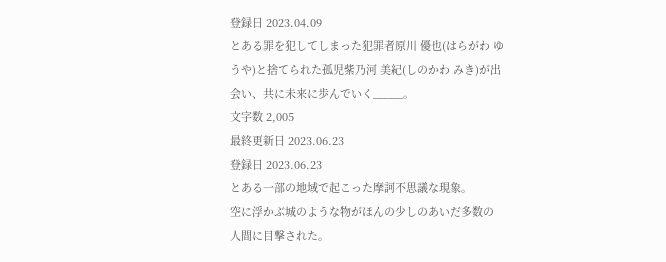登録日 2023.04.09
とある罪を犯してしまった犯罪者原川 優也(はらがわ ゆうや)と捨てられた孤児紫乃河 美紀(しのかわ みき)が出会い、共に未来に歩んでいく_____。
文字数 2,005
最終更新日 2023.06.23
登録日 2023.06.23
とある一部の地域で起こった摩訶不思議な現象。
空に浮かぶ城のような物がほんの少しのあいだ多数の人間に目撃された。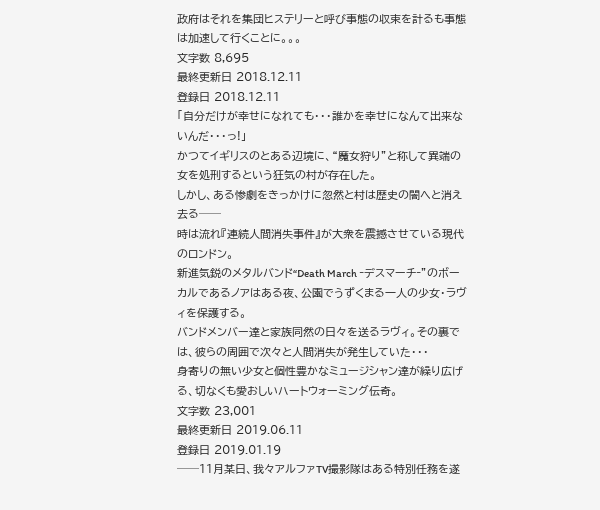政府はそれを集団ヒステリーと呼び事態の収束を計るも事態は加速して行くことに。。。
文字数 8,695
最終更新日 2018.12.11
登録日 2018.12.11
「自分だけが幸せになれても・・・誰かを幸せになんて出来ないんだ・・・っ!」
かつてイギリスのとある辺境に、“魔女狩り”と称して異端の女を処刑するという狂気の村が存在した。
しかし、ある惨劇をきっかけに忽然と村は歴史の闇へと消え去る──
時は流れ『連続人間消失事件』が大衆を震撼させている現代のロンドン。
新進気鋭のメタルバンド“Death March ‐デスマーチ‐”のボーカルであるノアはある夜、公園でうずくまる一人の少女・ラヴィを保護する。
バンドメンバー達と家族同然の日々を送るラヴィ。その裏では、彼らの周囲で次々と人間消失が発生していた・・・
身寄りの無い少女と個性豊かなミュージシャン達が繰り広げる、切なくも愛おしいハートウォーミング伝奇。
文字数 23,001
最終更新日 2019.06.11
登録日 2019.01.19
──11月某日、我々アルファTV撮影隊はある特別任務を遂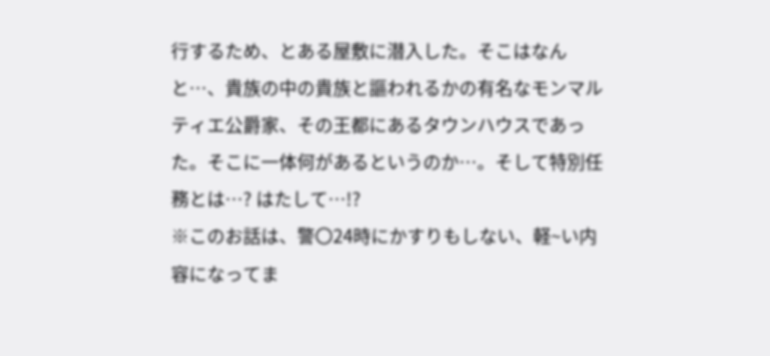行するため、とある屋敷に潜入した。そこはなんと…、貴族の中の貴族と謳われるかの有名なモンマルティエ公爵家、その王都にあるタウンハウスであった。そこに一体何があるというのか…。そして特別任務とは…? はたして…!?
※このお話は、警〇24時にかすりもしない、軽~い内容になってま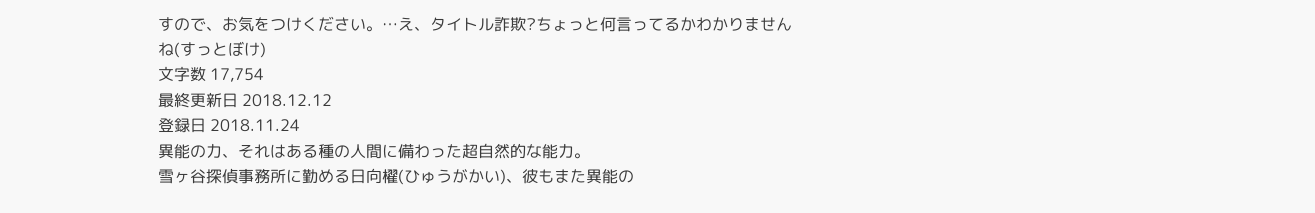すので、お気をつけください。…え、タイトル詐欺?ちょっと何言ってるかわかりませんね(すっとぼけ)
文字数 17,754
最終更新日 2018.12.12
登録日 2018.11.24
異能の力、それはある種の人間に備わった超自然的な能力。
雪ヶ谷探偵事務所に勤める日向櫂(ひゅうがかい)、彼もまた異能の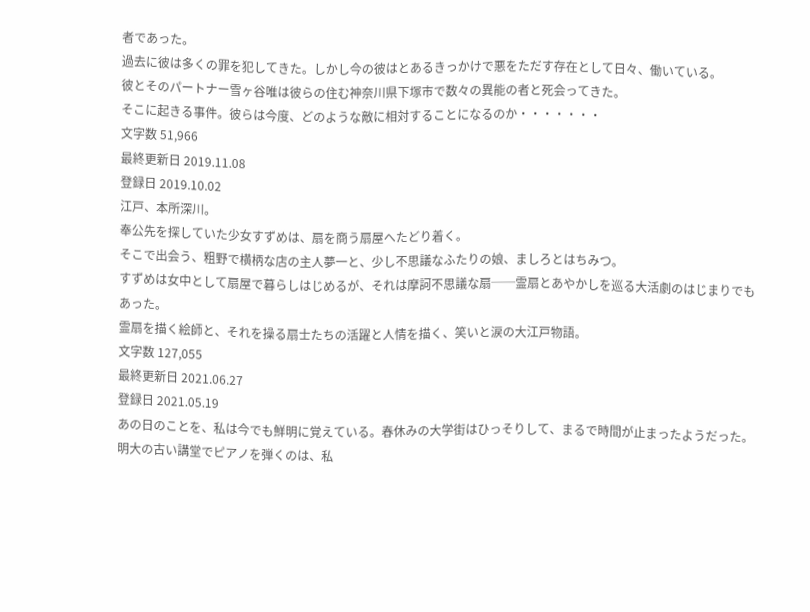者であった。
過去に彼は多くの罪を犯してきた。しかし今の彼はとあるきっかけで悪をただす存在として日々、働いている。
彼とそのパートナー雪ヶ谷唯は彼らの住む神奈川県下塚市で数々の異能の者と死会ってきた。
そこに起きる事件。彼らは今度、どのような敵に相対することになるのか・・・・・・・
文字数 51,966
最終更新日 2019.11.08
登録日 2019.10.02
江戸、本所深川。
奉公先を探していた少女すずめは、扇を商う扇屋へたどり着く。
そこで出会う、粗野で横柄な店の主人夢一と、少し不思議なふたりの娘、ましろとはちみつ。
すずめは女中として扇屋で暮らしはじめるが、それは摩訶不思議な扇──霊扇とあやかしを巡る大活劇のはじまりでもあった。
霊扇を描く絵師と、それを操る扇士たちの活躍と人情を描く、笑いと涙の大江戸物語。
文字数 127,055
最終更新日 2021.06.27
登録日 2021.05.19
あの日のことを、私は今でも鮮明に覚えている。春休みの大学街はひっそりして、まるで時間が止まったようだった。明大の古い講堂でピアノを弾くのは、私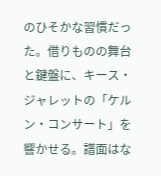のひそかな習慣だった。借りものの舞台と鍵盤に、キース・ジャレットの「ケルン・コンサート」を響かせる。譜面はな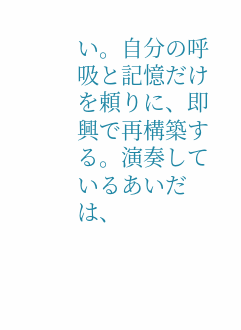い。自分の呼吸と記憶だけを頼りに、即興で再構築する。演奏しているあいだは、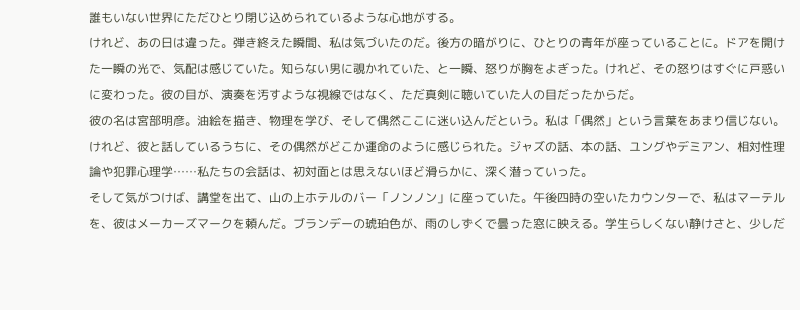誰もいない世界にただひとり閉じ込められているような心地がする。
けれど、あの日は違った。弾き終えた瞬間、私は気づいたのだ。後方の暗がりに、ひとりの青年が座っていることに。ドアを開けた一瞬の光で、気配は感じていた。知らない男に覗かれていた、と一瞬、怒りが胸をよぎった。けれど、その怒りはすぐに戸惑いに変わった。彼の目が、演奏を汚すような視線ではなく、ただ真剣に聴いていた人の目だったからだ。
彼の名は宮部明彦。油絵を描き、物理を学び、そして偶然ここに迷い込んだという。私は「偶然」という言葉をあまり信じない。けれど、彼と話しているうちに、その偶然がどこか運命のように感じられた。ジャズの話、本の話、ユングやデミアン、相対性理論や犯罪心理学……私たちの会話は、初対面とは思えないほど滑らかに、深く潜っていった。
そして気がつけば、講堂を出て、山の上ホテルのバー「ノンノン」に座っていた。午後四時の空いたカウンターで、私はマーテルを、彼はメーカーズマークを頼んだ。ブランデーの琥珀色が、雨のしずくで曇った窓に映える。学生らしくない静けさと、少しだ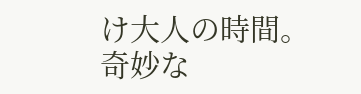け大人の時間。奇妙な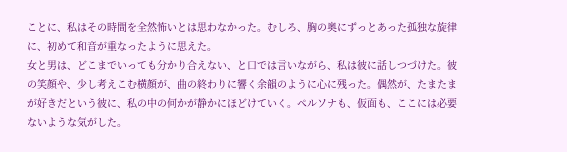ことに、私はその時間を全然怖いとは思わなかった。むしろ、胸の奥にずっとあった孤独な旋律に、初めて和音が重なったように思えた。
女と男は、どこまでいっても分かり合えない、と口では言いながら、私は彼に話しつづけた。彼の笑顔や、少し考えこむ横顔が、曲の終わりに響く余韻のように心に残った。偶然が、たまたまが好きだという彼に、私の中の何かが静かにほどけていく。ペルソナも、仮面も、ここには必要ないような気がした。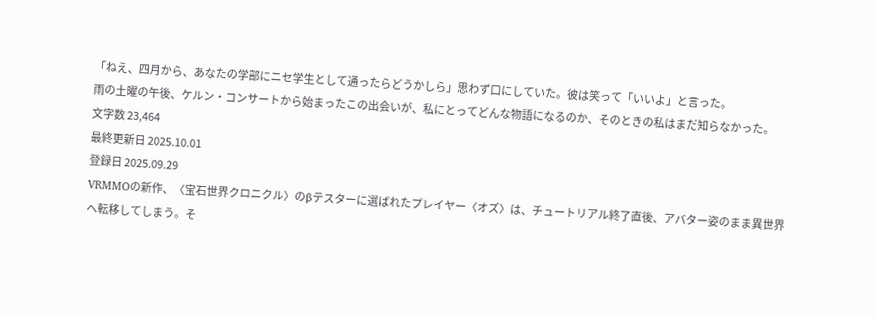「ねえ、四月から、あなたの学部にニセ学生として通ったらどうかしら」思わず口にしていた。彼は笑って「いいよ」と言った。
雨の土曜の午後、ケルン・コンサートから始まったこの出会いが、私にとってどんな物語になるのか、そのときの私はまだ知らなかった。
文字数 23,464
最終更新日 2025.10.01
登録日 2025.09.29
VRMMOの新作、〈宝石世界クロニクル〉のβテスターに選ばれたプレイヤー〈オズ〉は、チュートリアル終了直後、アバター姿のまま異世界へ転移してしまう。そ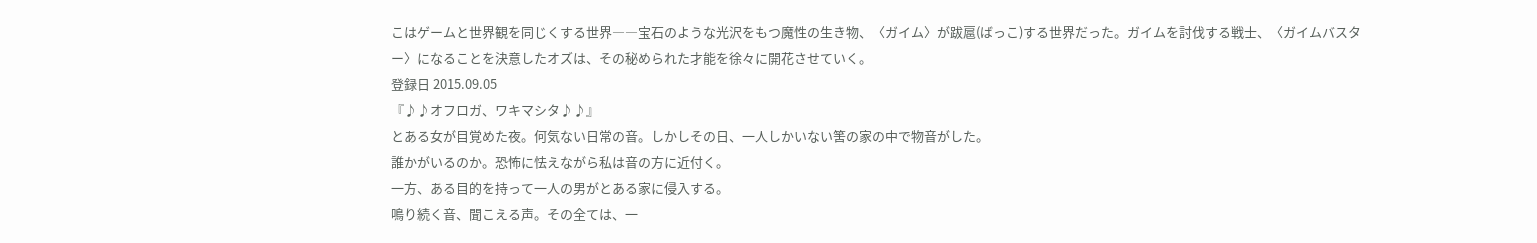こはゲームと世界観を同じくする世界――宝石のような光沢をもつ魔性の生き物、〈ガイム〉が跋扈(ばっこ)する世界だった。ガイムを討伐する戦士、〈ガイムバスター〉になることを決意したオズは、その秘められた才能を徐々に開花させていく。
登録日 2015.09.05
『♪♪オフロガ、ワキマシタ♪♪』
とある女が目覚めた夜。何気ない日常の音。しかしその日、一人しかいない筈の家の中で物音がした。
誰かがいるのか。恐怖に怯えながら私は音の方に近付く。
一方、ある目的を持って一人の男がとある家に侵入する。
鳴り続く音、聞こえる声。その全ては、一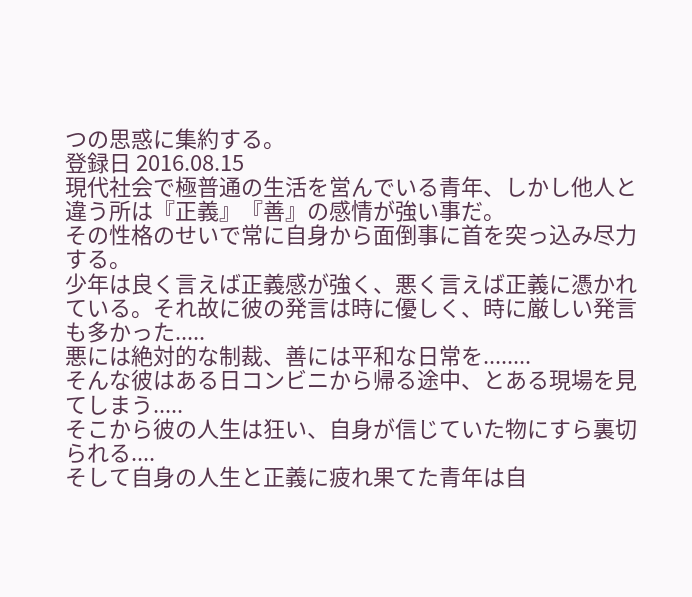つの思惑に集約する。
登録日 2016.08.15
現代社会で極普通の生活を営んでいる青年、しかし他人と違う所は『正義』『善』の感情が強い事だ。
その性格のせいで常に自身から面倒事に首を突っ込み尽力する。
少年は良く言えば正義感が強く、悪く言えば正義に憑かれている。それ故に彼の発言は時に優しく、時に厳しい発言も多かった.....
悪には絶対的な制裁、善には平和な日常を........
そんな彼はある日コンビニから帰る途中、とある現場を見てしまう.....
そこから彼の人生は狂い、自身が信じていた物にすら裏切られる....
そして自身の人生と正義に疲れ果てた青年は自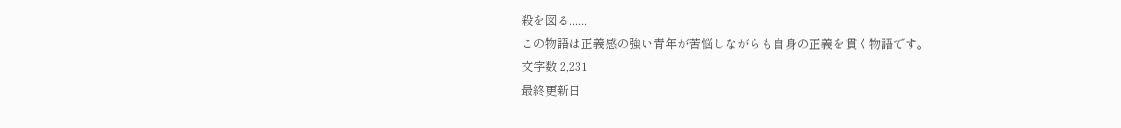殺を図る......
この物語は正義感の強い青年が苦悩しながらも自身の正義を貫く物語です。
文字数 2,231
最終更新日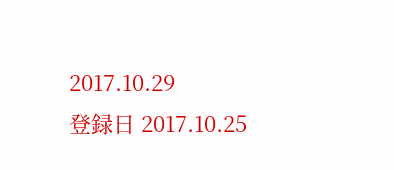2017.10.29
登録日 2017.10.25